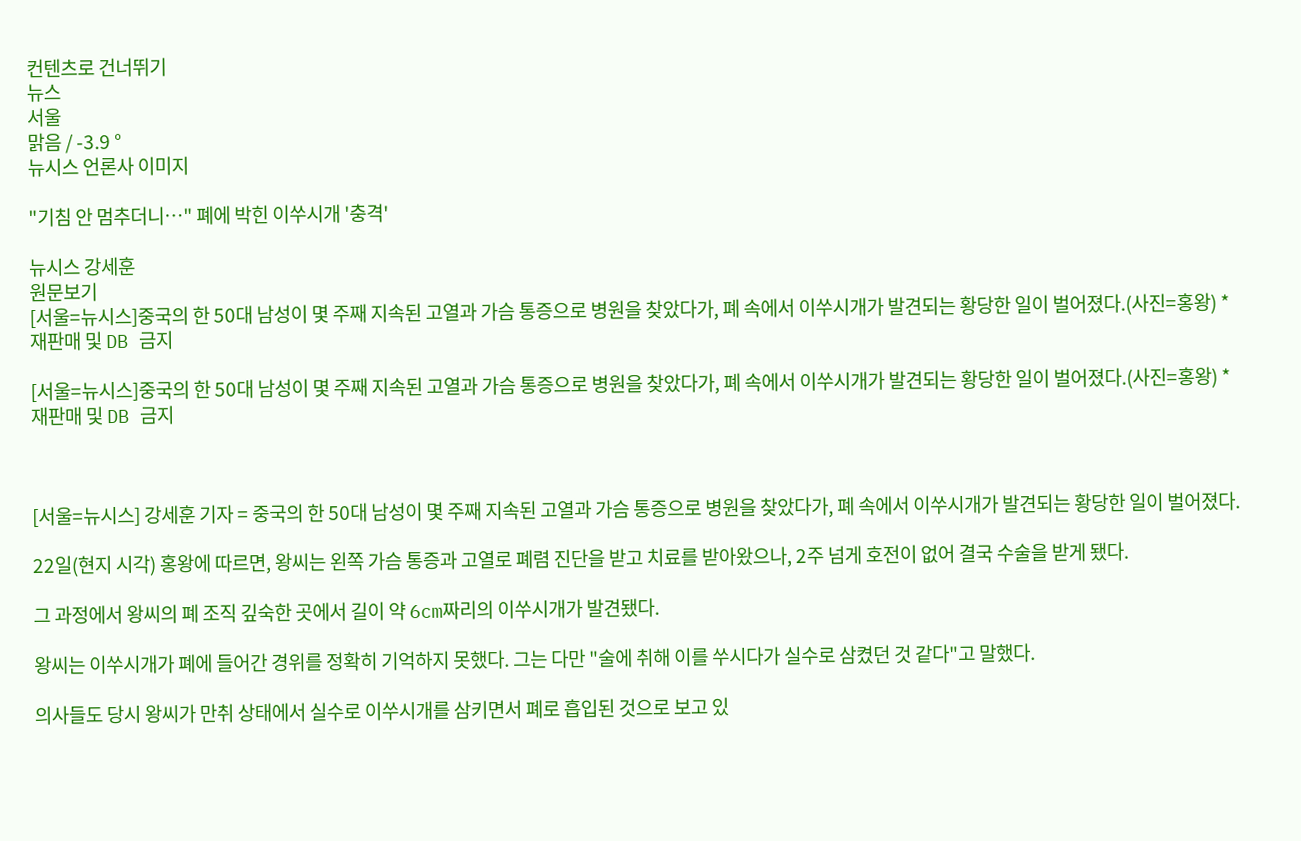컨텐츠로 건너뛰기
뉴스
서울
맑음 / -3.9 °
뉴시스 언론사 이미지

"기침 안 멈추더니…" 폐에 박힌 이쑤시개 '충격'

뉴시스 강세훈
원문보기
[서울=뉴시스]중국의 한 50대 남성이 몇 주째 지속된 고열과 가슴 통증으로 병원을 찾았다가, 폐 속에서 이쑤시개가 발견되는 황당한 일이 벌어졌다.(사진=홍왕) *재판매 및 DB 금지

[서울=뉴시스]중국의 한 50대 남성이 몇 주째 지속된 고열과 가슴 통증으로 병원을 찾았다가, 폐 속에서 이쑤시개가 발견되는 황당한 일이 벌어졌다.(사진=홍왕) *재판매 및 DB 금지



[서울=뉴시스] 강세훈 기자 = 중국의 한 50대 남성이 몇 주째 지속된 고열과 가슴 통증으로 병원을 찾았다가, 폐 속에서 이쑤시개가 발견되는 황당한 일이 벌어졌다.

22일(현지 시각) 홍왕에 따르면, 왕씨는 왼쪽 가슴 통증과 고열로 폐렴 진단을 받고 치료를 받아왔으나, 2주 넘게 호전이 없어 결국 수술을 받게 됐다.

그 과정에서 왕씨의 폐 조직 깊숙한 곳에서 길이 약 6cm짜리의 이쑤시개가 발견됐다.

왕씨는 이쑤시개가 폐에 들어간 경위를 정확히 기억하지 못했다. 그는 다만 "술에 취해 이를 쑤시다가 실수로 삼켰던 것 같다"고 말했다.

의사들도 당시 왕씨가 만취 상태에서 실수로 이쑤시개를 삼키면서 폐로 흡입된 것으로 보고 있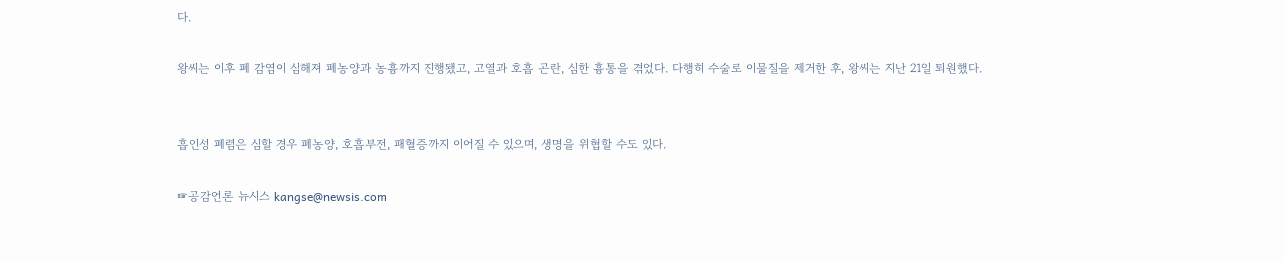다.

왕씨는 이후 폐 감염이 심해져 폐농양과 농흉까지 진행됐고, 고열과 호흡 곤란, 심한 흉통을 겪었다. 다행히 수술로 이물질을 제거한 후, 왕씨는 지난 21일 퇴원했다.


흡인성 폐렴은 심할 경우 폐농양, 호흡부전, 패혈증까지 이어질 수 있으며, 생명을 위협할 수도 있다.

☞공감언론 뉴시스 kangse@newsis.com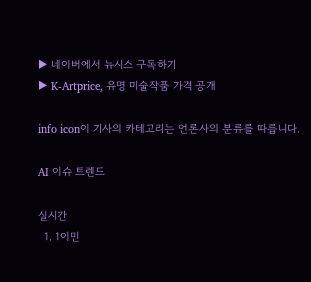▶ 네이버에서 뉴시스 구독하기
▶ K-Artprice, 유명 미술작품 가격 공개

info icon이 기사의 카테고리는 언론사의 분류를 따릅니다.

AI 이슈 트렌드

실시간
  1. 1이민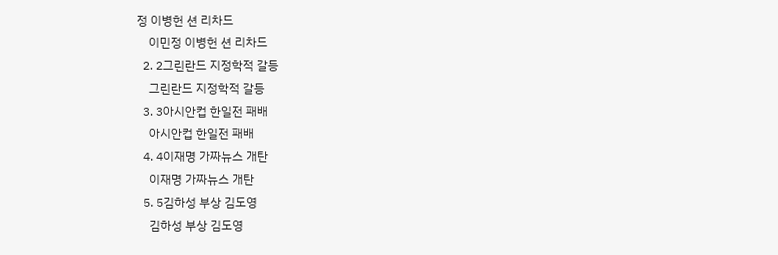정 이병헌 션 리차드
    이민정 이병헌 션 리차드
  2. 2그린란드 지정학적 갈등
    그린란드 지정학적 갈등
  3. 3아시안컵 한일전 패배
    아시안컵 한일전 패배
  4. 4이재명 가짜뉴스 개탄
    이재명 가짜뉴스 개탄
  5. 5김하성 부상 김도영
    김하성 부상 김도영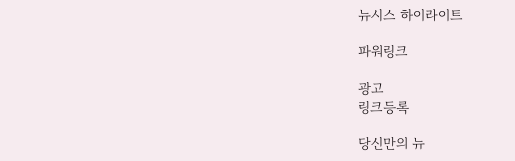뉴시스 하이라이트

파워링크

광고
링크등록

당신만의 뉴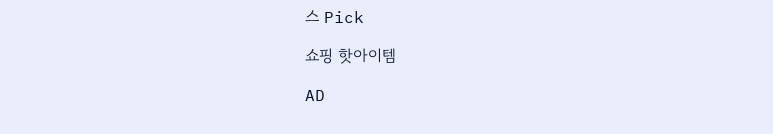스 Pick

쇼핑 핫아이템

AD